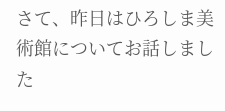さて、昨日はひろしま美術館についてお話しました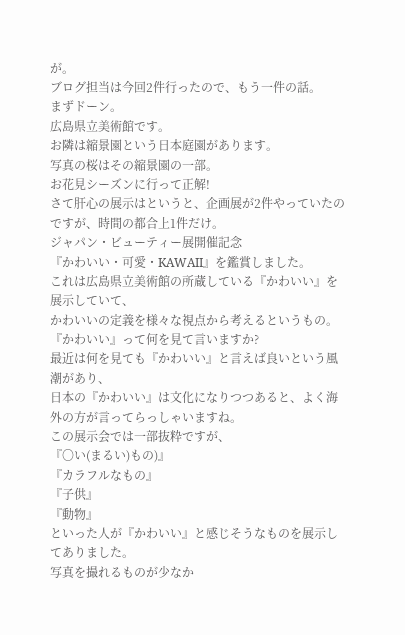が。
ブログ担当は今回2件行ったので、もう一件の話。
まずドーン。
広島県立美術館です。
お隣は縮景園という日本庭園があります。
写真の桜はその縮景園の一部。
お花見シーズンに行って正解!
さて肝心の展示はというと、企画展が2件やっていたのですが、時間の都合上1件だけ。
ジャパン・ビューティー展開催記念
『かわいい・可愛・KAWAII』を鑑賞しました。
これは広島県立美術館の所蔵している『かわいい』を展示していて、
かわいいの定義を様々な視点から考えるというもの。
『かわいい』って何を見て言いますか?
最近は何を見ても『かわいい』と言えば良いという風潮があり、
日本の『かわいい』は文化になりつつあると、よく海外の方が言ってらっしゃいますね。
この展示会では一部抜粋ですが、
『〇い(まるい)もの)』
『カラフルなもの』
『子供』
『動物』
といった人が『かわいい』と感じそうなものを展示してありました。
写真を撮れるものが少なか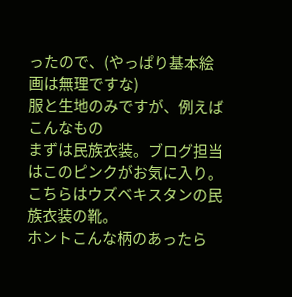ったので、(やっぱり基本絵画は無理ですな)
服と生地のみですが、例えばこんなもの
まずは民族衣装。ブログ担当はこのピンクがお気に入り。
こちらはウズベキスタンの民族衣装の靴。
ホントこんな柄のあったら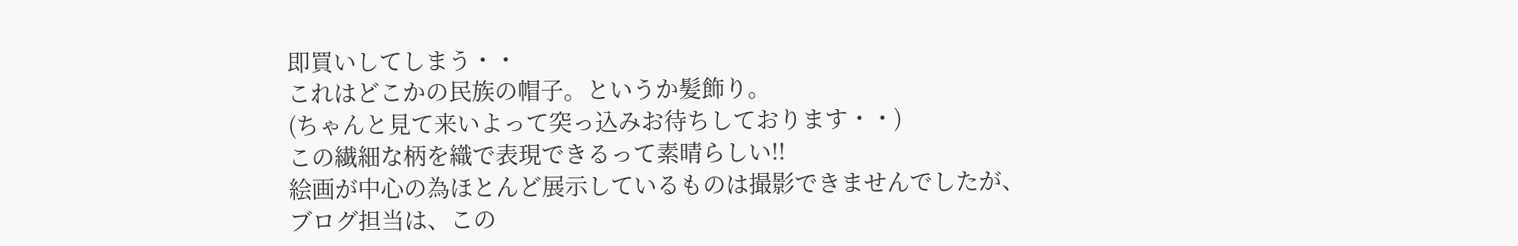即買いしてしまう・・
これはどこかの民族の帽子。というか髪飾り。
(ちゃんと見て来いよって突っ込みお待ちしております・・)
この繊細な柄を織で表現できるって素晴らしい!!
絵画が中心の為ほとんど展示しているものは撮影できませんでしたが、
ブログ担当は、この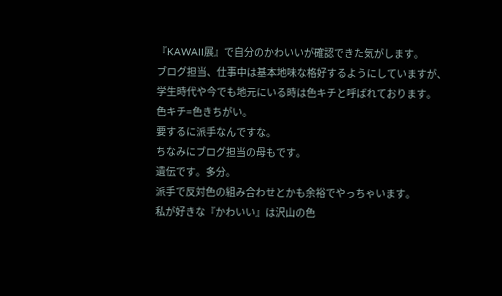『KAWAII展』で自分のかわいいが確認できた気がします。
ブログ担当、仕事中は基本地味な格好するようにしていますが、
学生時代や今でも地元にいる時は色キチと呼ばれております。
色キチ=色きちがい。
要するに派手なんですな。
ちなみにブログ担当の母もです。
遺伝です。多分。
派手で反対色の組み合わせとかも余裕でやっちゃいます。
私が好きな『かわいい』は沢山の色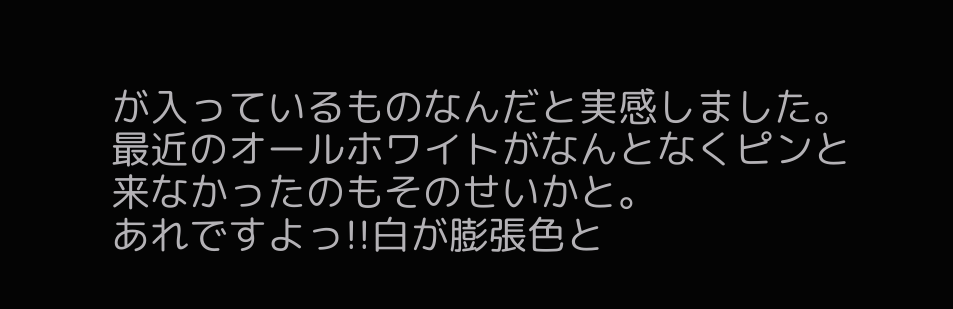が入っているものなんだと実感しました。
最近のオールホワイトがなんとなくピンと来なかったのもそのせいかと。
あれですよっ!!白が膨張色と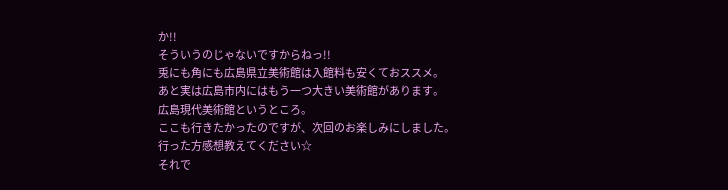か!!
そういうのじゃないですからねっ!!
兎にも角にも広島県立美術館は入館料も安くておススメ。
あと実は広島市内にはもう一つ大きい美術館があります。
広島現代美術館というところ。
ここも行きたかったのですが、次回のお楽しみにしました。
行った方感想教えてください☆
それで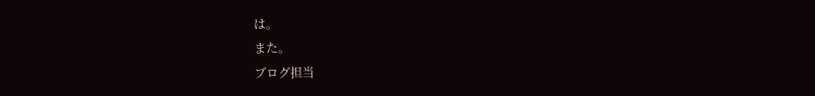は。
また。
ブログ担当